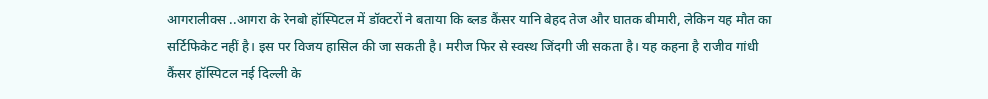आगरालीक्स ..आगरा के रेनबो हॉस्पिटल में डॉक्टरों ने बताया कि ब्लड कैंसर यानि बेहद तेज और घातक बीमारी, लेकिन यह मौत का सर्टिफिकेट नहीं है। इस पर विजय हासिल की जा सकती है। मरीज फिर से स्वस्थ जिंदगी जी सकता है। यह कहना है राजीव गांधी कैंसर हॉस्पिटल नई दिल्ली के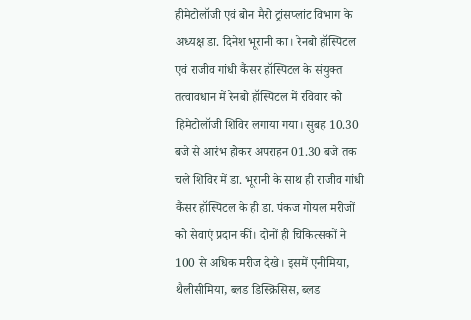हीमेटोलॉजी एवं बोन मैरो ट्रांसप्लांट विभाग के अध्यक्ष डा. दिनेश भूरानी का। रेनबो हॉस्पिटल एवं राजीव गांधी कैंसर हॉस्पिटल के संयुक्त तत्वावधान में रेनबो हॉस्पिटल में रविवार को हिमेटोलॉजी शिविर लगाया गया। सुबह 10.30 बजे से आरंभ होकर अपराहन 01.30 बजे तक चले शिविर में डा. भूरानी के साथ ही राजीव गांधी कैंसर हॉस्पिटल के ही डा. पंकज गोयल मरीजों को सेवाएं प्रदान कीं। दोनों ही चिकित्सकों ने 100 से अधिक मरीज देखे। इसमें एनीमिया, थैलीसीमिया, ब्लड डिस्क्रिसिस, ब्लड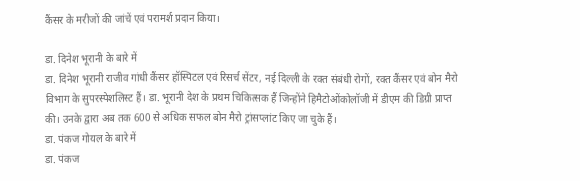कैंसर के मरीजों की जांचें एवं परामर्श प्रदान किया।

डा. दिनेश भूरानी के बारे में
डा. दिनेश भूरानी राजीव गांधी कैंसर हॉस्पिटल एवं रिसर्च सेंटर, नई दिल्ली के रक्त संबंधी रोगों, रक्त कैंसर एवं बोन मैरो विभाग के सुपरस्पेशलिस्ट हैं। डा. भूरानी देश के प्रथम चिकित्सक हैं जिन्होंने हिमैटोओंकोलॉजी में डीएम की डिग्री प्राप्त की। उनके द्वारा अब तक 600 से अधिक सफल बोन मैरो ट्रांसप्लांट किए जा चुके हैं।
डा. पंकज गोयल के बारे में
डा. पंकज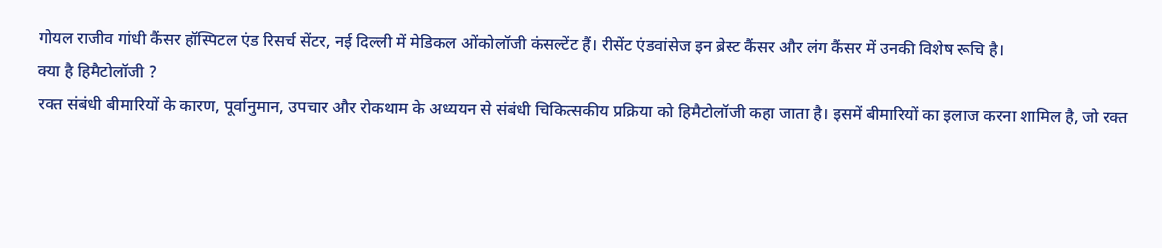गोयल राजीव गांधी कैंसर हॉस्पिटल एंड रिसर्च सेंटर, नई दिल्ली में मेडिकल ओंकोलॉजी कंसल्टेंट हैं। रीसेंट एंडवांसेज इन ब्रेस्ट कैंसर और लंग कैंसर में उनकी विशेष रूचि है।
क्या है हिमैटोलॉजी ?
रक्त संबंधी बीमारियों के कारण, पूर्वानुमान, उपचार और रोकथाम के अध्ययन से संबंधी चिकित्सकीय प्रक्रिया को हिमैटोलॉजी कहा जाता है। इसमें बीमारियों का इलाज करना शामिल है, जो रक्त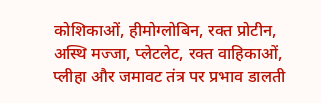कोशिकाओं, हीमोग्लोबिन, रक्त प्रोटीन, अस्थि मज्जा, प्लेटलेट, रक्त वाहिकाओं, प्लीहा और जमावट तंत्र पर प्रभाव डालती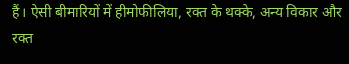हैं। ऐसी बीमारियों में हीमोफीलिया, रक्त के थक्के, अन्य विकार और रक्त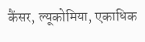कैंसर, ल्यूकोमिया, एकाधिक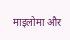माइलोमा और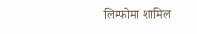लिम्फोमा शामिल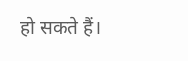हो सकते हैं।